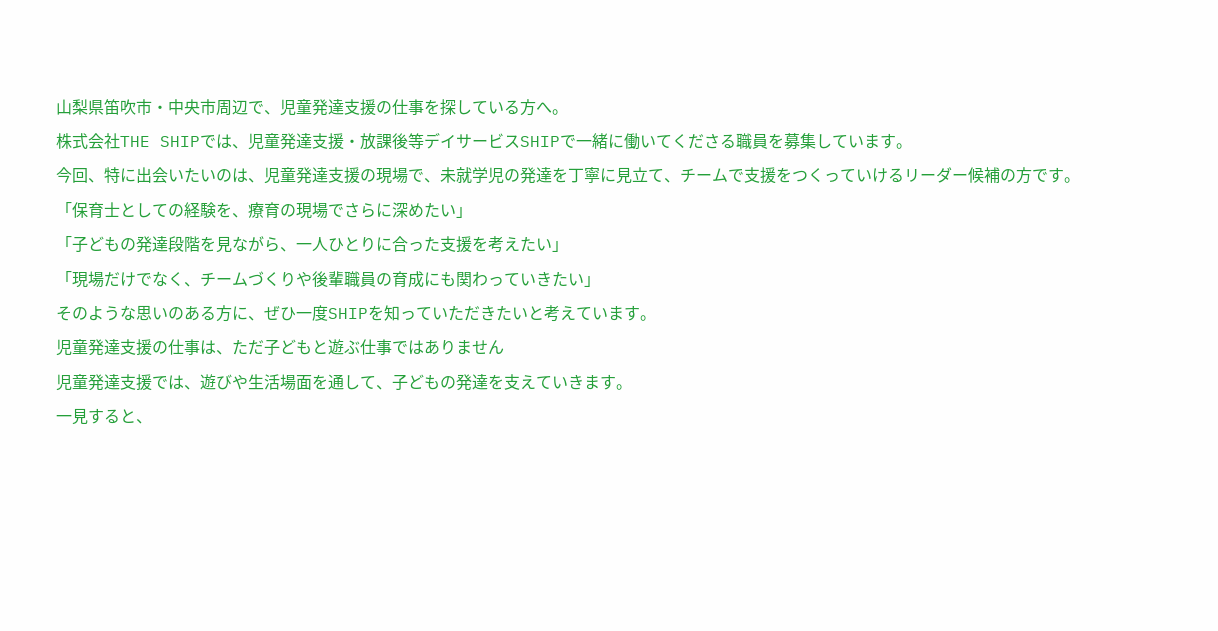山梨県笛吹市・中央市周辺で、児童発達支援の仕事を探している方へ。
株式会社THE SHIPでは、児童発達支援・放課後等デイサービスSHIPで一緒に働いてくださる職員を募集しています。
今回、特に出会いたいのは、児童発達支援の現場で、未就学児の発達を丁寧に見立て、チームで支援をつくっていけるリーダー候補の方です。
「保育士としての経験を、療育の現場でさらに深めたい」
「子どもの発達段階を見ながら、一人ひとりに合った支援を考えたい」
「現場だけでなく、チームづくりや後輩職員の育成にも関わっていきたい」
そのような思いのある方に、ぜひ一度SHIPを知っていただきたいと考えています。
児童発達支援の仕事は、ただ子どもと遊ぶ仕事ではありません
児童発達支援では、遊びや生活場面を通して、子どもの発達を支えていきます。
一見すると、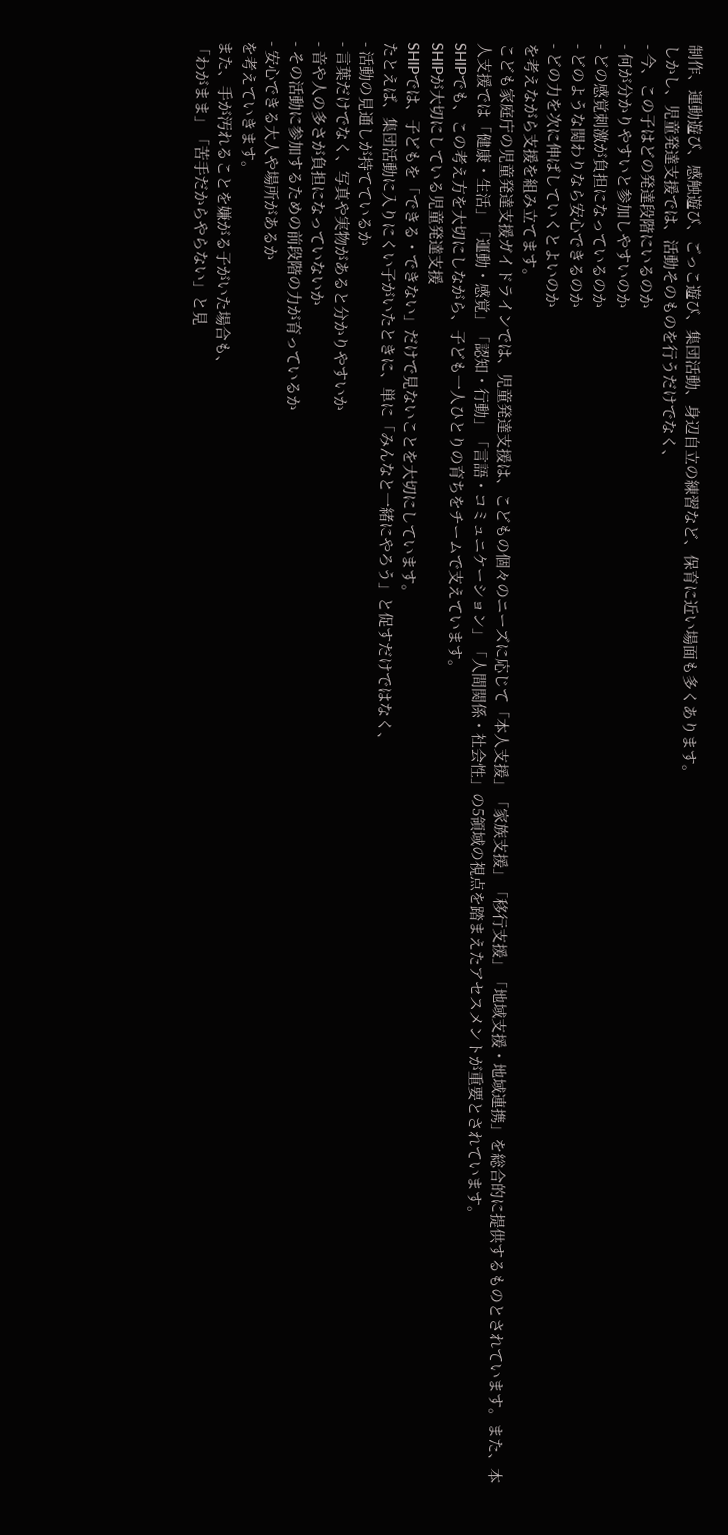制作、運動遊び、感触遊び、ごっこ遊び、集団活動、身辺自立の練習など、保育に近い場面も多くあります。
しかし、児童発達支援では、活動そのものを行うだけでなく、
- 今、この子はどの発達段階にいるのか
- 何が分かりやすいと参加しやすいのか
- どの感覚刺激が負担になっているのか
- どのような関わりなら安心できるのか
- どの力を次に伸ばしていくとよいのか
を考えながら支援を組み立てます。
こども家庭庁の児童発達支援ガイドラインでは、児童発達支援は、こどもの個々のニーズに応じて「本人支援」「家族支援」「移行支援」「地域支援・地域連携」を総合的に提供するものとされています。また、本人支援では「健康・生活」「運動・感覚」「認知・行動」「言語・コミュニケーション」「人間関係・社会性」の5領域の視点を踏まえたアセスメントが重要とされています。
SHIPでも、この考え方を大切にしながら、子ども一人ひとりの育ちをチームで支えています。
SHIPが大切にしている児童発達支援
SHIPでは、子どもを「できる・できない」だけで見ないことを大切にしています。
たとえば、集団活動に入りにくい子がいたときに、単に「みんなと一緒にやろう」と促すだけではなく、
- 活動の見通しが持てているか
- 言葉だけでなく、写真や実物があると分かりやすいか
- 音や人の多さが負担になっていないか
- その活動に参加するための前段階の力が育っているか
- 安心できる大人や場所があるか
を考えていきます。
また、手が汚れることを嫌がる子がいた場合も、
「わがまま」「苦手だからやらない」と見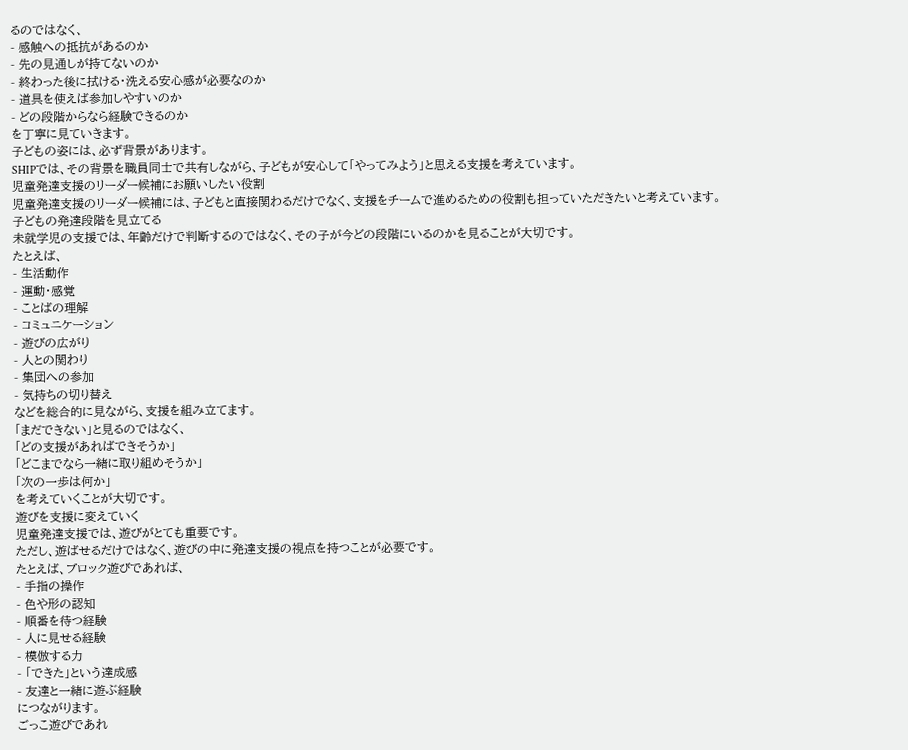るのではなく、
- 感触への抵抗があるのか
- 先の見通しが持てないのか
- 終わった後に拭ける・洗える安心感が必要なのか
- 道具を使えば参加しやすいのか
- どの段階からなら経験できるのか
を丁寧に見ていきます。
子どもの姿には、必ず背景があります。
SHIPでは、その背景を職員同士で共有しながら、子どもが安心して「やってみよう」と思える支援を考えています。
児童発達支援のリーダー候補にお願いしたい役割
児童発達支援のリーダー候補には、子どもと直接関わるだけでなく、支援をチームで進めるための役割も担っていただきたいと考えています。
子どもの発達段階を見立てる
未就学児の支援では、年齢だけで判断するのではなく、その子が今どの段階にいるのかを見ることが大切です。
たとえば、
- 生活動作
- 運動・感覚
- ことばの理解
- コミュニケーション
- 遊びの広がり
- 人との関わり
- 集団への参加
- 気持ちの切り替え
などを総合的に見ながら、支援を組み立てます。
「まだできない」と見るのではなく、
「どの支援があればできそうか」
「どこまでなら一緒に取り組めそうか」
「次の一歩は何か」
を考えていくことが大切です。
遊びを支援に変えていく
児童発達支援では、遊びがとても重要です。
ただし、遊ばせるだけではなく、遊びの中に発達支援の視点を持つことが必要です。
たとえば、ブロック遊びであれば、
- 手指の操作
- 色や形の認知
- 順番を待つ経験
- 人に見せる経験
- 模倣する力
- 「できた」という達成感
- 友達と一緒に遊ぶ経験
につながります。
ごっこ遊びであれ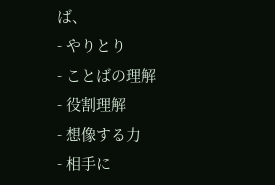ば、
- やりとり
- ことばの理解
- 役割理解
- 想像する力
- 相手に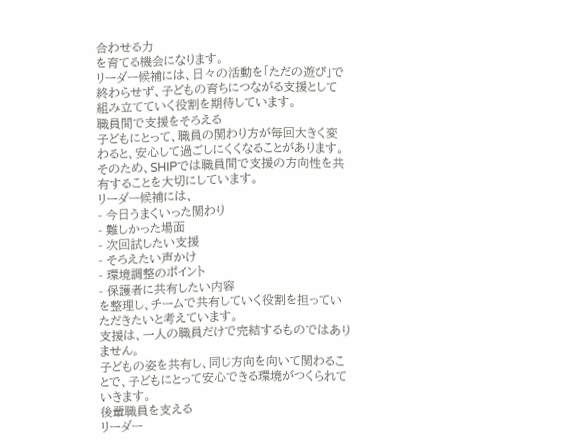合わせる力
を育てる機会になります。
リーダー候補には、日々の活動を「ただの遊び」で終わらせず、子どもの育ちにつながる支援として組み立てていく役割を期待しています。
職員間で支援をそろえる
子どもにとって、職員の関わり方が毎回大きく変わると、安心して過ごしにくくなることがあります。
そのため、SHIPでは職員間で支援の方向性を共有することを大切にしています。
リーダー候補には、
- 今日うまくいった関わり
- 難しかった場面
- 次回試したい支援
- そろえたい声かけ
- 環境調整のポイント
- 保護者に共有したい内容
を整理し、チームで共有していく役割を担っていただきたいと考えています。
支援は、一人の職員だけで完結するものではありません。
子どもの姿を共有し、同じ方向を向いて関わることで、子どもにとって安心できる環境がつくられていきます。
後輩職員を支える
リーダー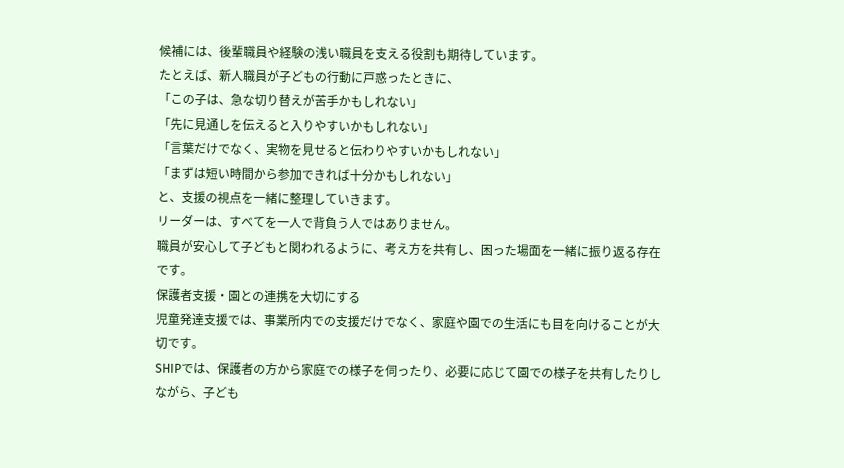候補には、後輩職員や経験の浅い職員を支える役割も期待しています。
たとえば、新人職員が子どもの行動に戸惑ったときに、
「この子は、急な切り替えが苦手かもしれない」
「先に見通しを伝えると入りやすいかもしれない」
「言葉だけでなく、実物を見せると伝わりやすいかもしれない」
「まずは短い時間から参加できれば十分かもしれない」
と、支援の視点を一緒に整理していきます。
リーダーは、すべてを一人で背負う人ではありません。
職員が安心して子どもと関われるように、考え方を共有し、困った場面を一緒に振り返る存在です。
保護者支援・園との連携を大切にする
児童発達支援では、事業所内での支援だけでなく、家庭や園での生活にも目を向けることが大切です。
SHIPでは、保護者の方から家庭での様子を伺ったり、必要に応じて園での様子を共有したりしながら、子ども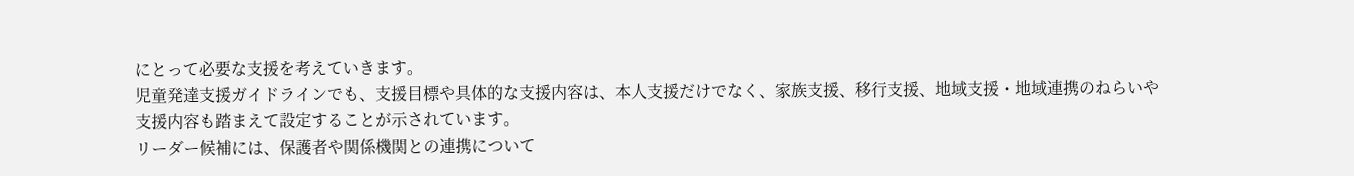にとって必要な支援を考えていきます。
児童発達支援ガイドラインでも、支援目標や具体的な支援内容は、本人支援だけでなく、家族支援、移行支援、地域支援・地域連携のねらいや支援内容も踏まえて設定することが示されています。
リーダー候補には、保護者や関係機関との連携について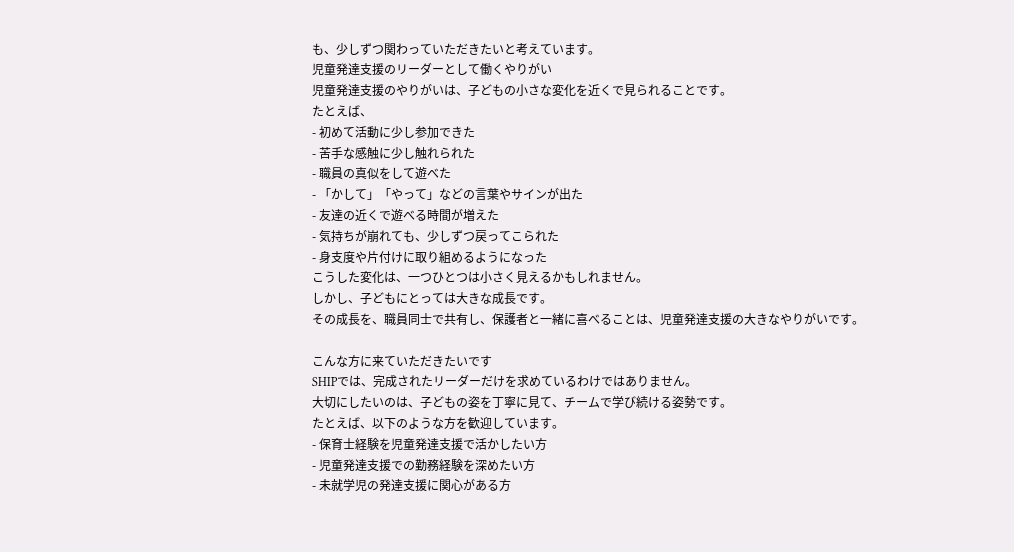も、少しずつ関わっていただきたいと考えています。
児童発達支援のリーダーとして働くやりがい
児童発達支援のやりがいは、子どもの小さな変化を近くで見られることです。
たとえば、
- 初めて活動に少し参加できた
- 苦手な感触に少し触れられた
- 職員の真似をして遊べた
- 「かして」「やって」などの言葉やサインが出た
- 友達の近くで遊べる時間が増えた
- 気持ちが崩れても、少しずつ戻ってこられた
- 身支度や片付けに取り組めるようになった
こうした変化は、一つひとつは小さく見えるかもしれません。
しかし、子どもにとっては大きな成長です。
その成長を、職員同士で共有し、保護者と一緒に喜べることは、児童発達支援の大きなやりがいです。

こんな方に来ていただきたいです
SHIPでは、完成されたリーダーだけを求めているわけではありません。
大切にしたいのは、子どもの姿を丁寧に見て、チームで学び続ける姿勢です。
たとえば、以下のような方を歓迎しています。
- 保育士経験を児童発達支援で活かしたい方
- 児童発達支援での勤務経験を深めたい方
- 未就学児の発達支援に関心がある方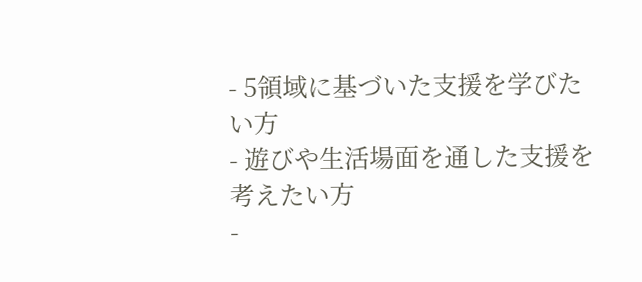- 5領域に基づいた支援を学びたい方
- 遊びや生活場面を通した支援を考えたい方
-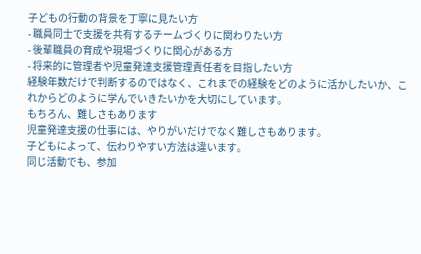子どもの行動の背景を丁寧に見たい方
- 職員同士で支援を共有するチームづくりに関わりたい方
- 後輩職員の育成や現場づくりに関心がある方
- 将来的に管理者や児童発達支援管理責任者を目指したい方
経験年数だけで判断するのではなく、これまでの経験をどのように活かしたいか、これからどのように学んでいきたいかを大切にしています。
もちろん、難しさもあります
児童発達支援の仕事には、やりがいだけでなく難しさもあります。
子どもによって、伝わりやすい方法は違います。
同じ活動でも、参加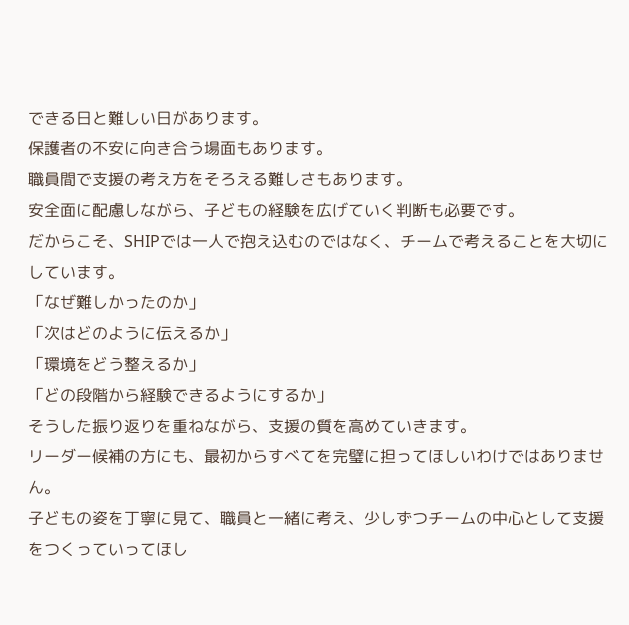できる日と難しい日があります。
保護者の不安に向き合う場面もあります。
職員間で支援の考え方をそろえる難しさもあります。
安全面に配慮しながら、子どもの経験を広げていく判断も必要です。
だからこそ、SHIPでは一人で抱え込むのではなく、チームで考えることを大切にしています。
「なぜ難しかったのか」
「次はどのように伝えるか」
「環境をどう整えるか」
「どの段階から経験できるようにするか」
そうした振り返りを重ねながら、支援の質を高めていきます。
リーダー候補の方にも、最初からすべてを完璧に担ってほしいわけではありません。
子どもの姿を丁寧に見て、職員と一緒に考え、少しずつチームの中心として支援をつくっていってほし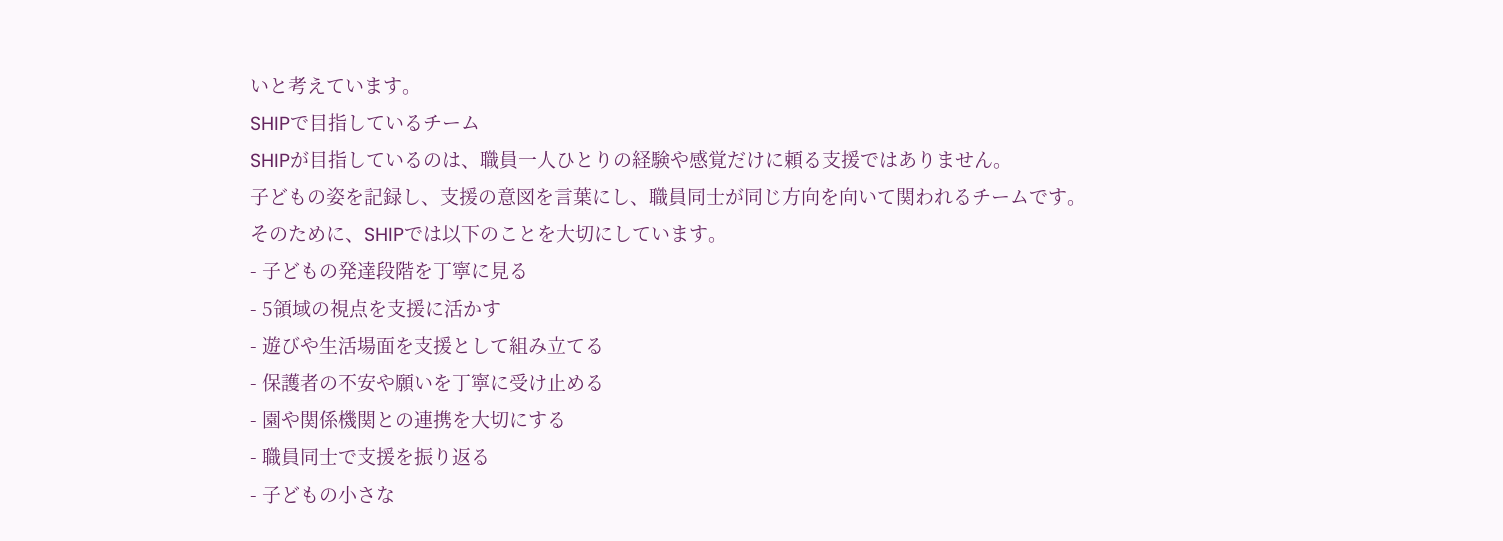いと考えています。
SHIPで目指しているチーム
SHIPが目指しているのは、職員一人ひとりの経験や感覚だけに頼る支援ではありません。
子どもの姿を記録し、支援の意図を言葉にし、職員同士が同じ方向を向いて関われるチームです。
そのために、SHIPでは以下のことを大切にしています。
- 子どもの発達段階を丁寧に見る
- 5領域の視点を支援に活かす
- 遊びや生活場面を支援として組み立てる
- 保護者の不安や願いを丁寧に受け止める
- 園や関係機関との連携を大切にする
- 職員同士で支援を振り返る
- 子どもの小さな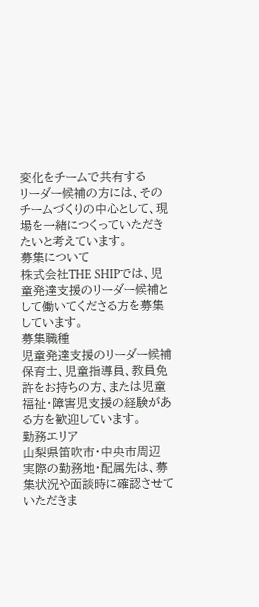変化をチームで共有する
リーダー候補の方には、そのチームづくりの中心として、現場を一緒につくっていただきたいと考えています。
募集について
株式会社THE SHIPでは、児童発達支援のリーダー候補として働いてくださる方を募集しています。
募集職種
児童発達支援のリーダー候補
保育士、児童指導員、教員免許をお持ちの方、または児童福祉・障害児支援の経験がある方を歓迎しています。
勤務エリア
山梨県笛吹市・中央市周辺
実際の勤務地・配属先は、募集状況や面談時に確認させていただきま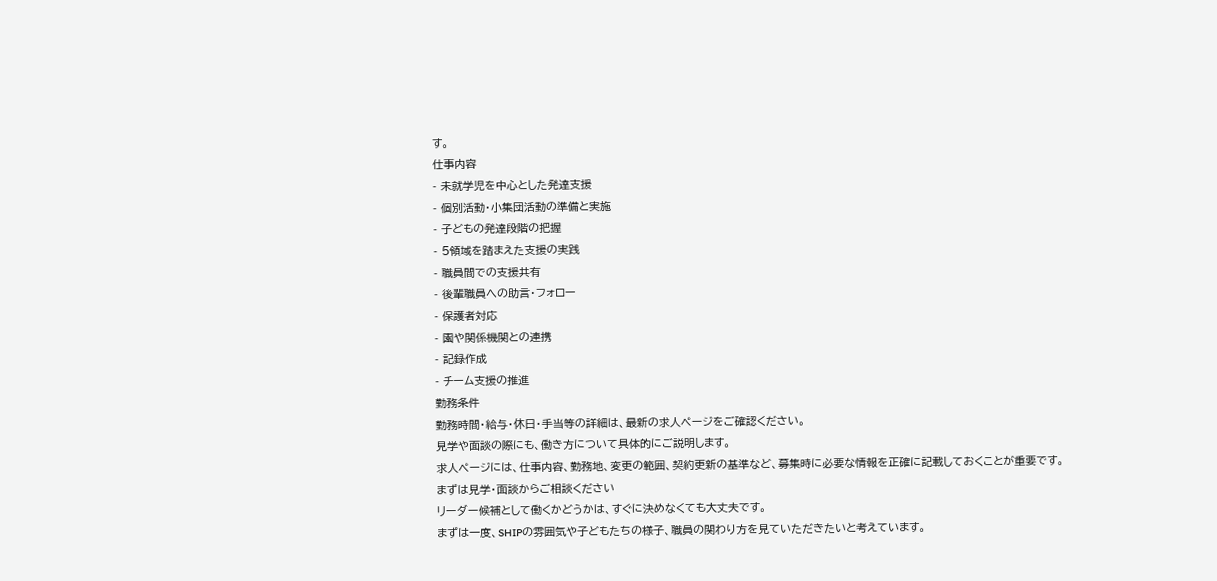す。
仕事内容
- 未就学児を中心とした発達支援
- 個別活動・小集団活動の準備と実施
- 子どもの発達段階の把握
- 5領域を踏まえた支援の実践
- 職員間での支援共有
- 後輩職員への助言・フォロー
- 保護者対応
- 園や関係機関との連携
- 記録作成
- チーム支援の推進
勤務条件
勤務時間・給与・休日・手当等の詳細は、最新の求人ページをご確認ください。
見学や面談の際にも、働き方について具体的にご説明します。
求人ページには、仕事内容、勤務地、変更の範囲、契約更新の基準など、募集時に必要な情報を正確に記載しておくことが重要です。
まずは見学・面談からご相談ください
リーダー候補として働くかどうかは、すぐに決めなくても大丈夫です。
まずは一度、SHIPの雰囲気や子どもたちの様子、職員の関わり方を見ていただきたいと考えています。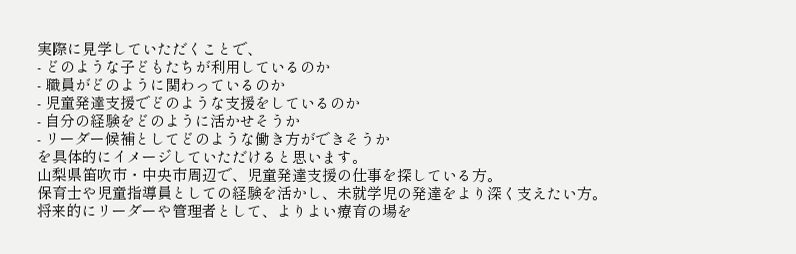実際に見学していただくことで、
- どのような子どもたちが利用しているのか
- 職員がどのように関わっているのか
- 児童発達支援でどのような支援をしているのか
- 自分の経験をどのように活かせそうか
- リーダー候補としてどのような働き方ができそうか
を具体的にイメージしていただけると思います。
山梨県笛吹市・中央市周辺で、児童発達支援の仕事を探している方。
保育士や児童指導員としての経験を活かし、未就学児の発達をより深く支えたい方。
将来的にリーダーや管理者として、よりよい療育の場を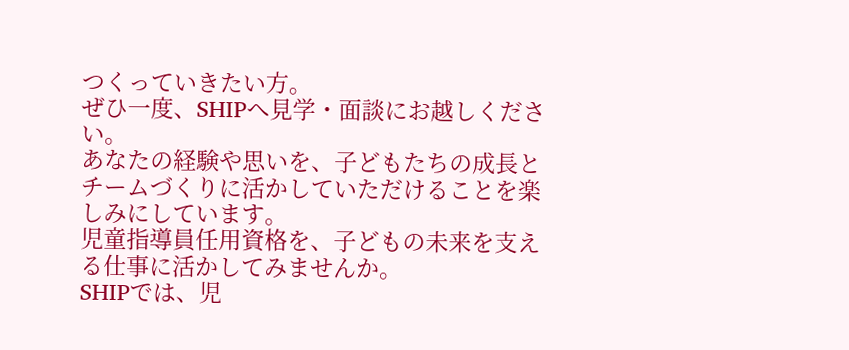つくっていきたい方。
ぜひ一度、SHIPへ見学・面談にお越しください。
あなたの経験や思いを、子どもたちの成長とチームづくりに活かしていただけることを楽しみにしています。
児童指導員任用資格を、子どもの未来を支える仕事に活かしてみませんか。
SHIPでは、児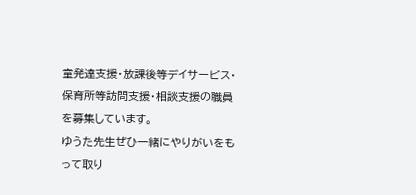童発達支援・放課後等デイサービス・保育所等訪問支援・相談支援の職員を募集しています。
ゆうた先生ぜひ一緒にやりがいをもって取り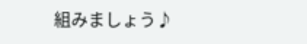組みましょう♪